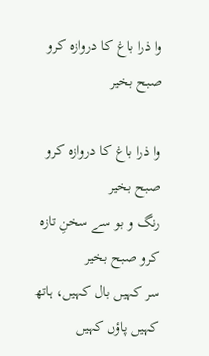وا ذرا باغ کا دروازہ کرو صبح بخیر

وا ذرا باغ کا دروازہ کرو صبح بخیر
رنگ و بو سے سخنِ تازہ کرو صبح بخیر
سر کہیں بال کہیں، ہاتھ کہیں پاؤں کہیں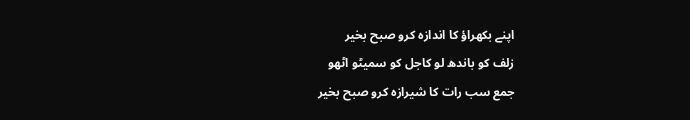اپنے بکھراؤ کا اندازہ کرو صبح بخیر
زلف کو باندھ لو کاجل کو سمیٹو اٹھو
جمع سب رات کا شیرازہ کرو صبح بخیر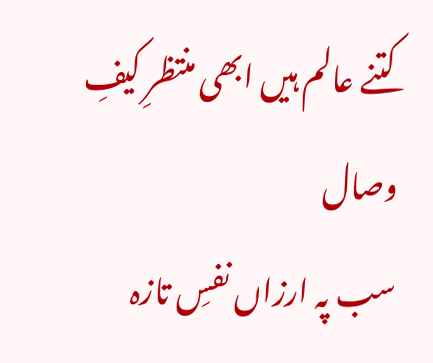کتنے عالم ہیں ابھی منتظرِ کیفِ وصال
سب پہ ارزاں نفسِ تازہ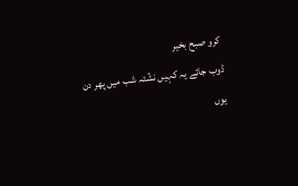کرو صبح بخیر
ڈوب جائے یہ کہیں نشّئہ شب میں پھر دن
یوں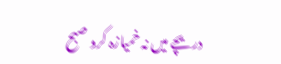دریچے میں نہ خمیازہ کرو صبح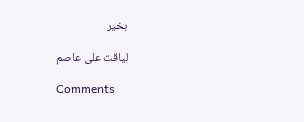بخیر

لیاقت علی عاصم

Comments